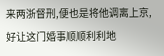来两浙督刑,便也是将他调离上京,好让这门婚事顺顺利利地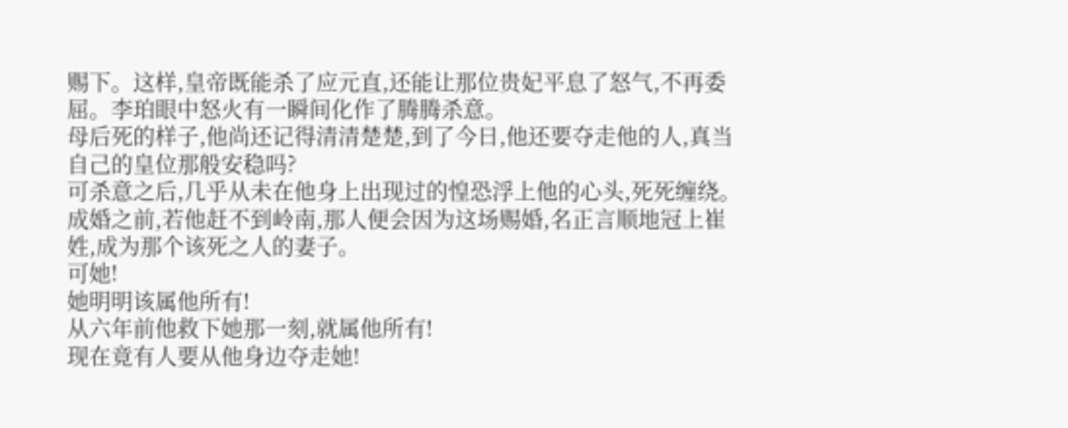赐下。这样,皇帝既能杀了应元直,还能让那位贵妃平息了怒气,不再委屈。李珀眼中怒火有一瞬间化作了腾腾杀意。
母后死的样子,他尚还记得清清楚楚,到了今日,他还要夺走他的人,真当自己的皇位那般安稳吗?
可杀意之后,几乎从未在他身上出现过的惶恐浮上他的心头,死死缠绕。成婚之前,若他赶不到岭南,那人便会因为这场赐婚,名正言顺地冠上崔姓,成为那个该死之人的妻子。
可她!
她明明该属他所有!
从六年前他救下她那一刻,就属他所有!
现在竟有人要从他身边夺走她!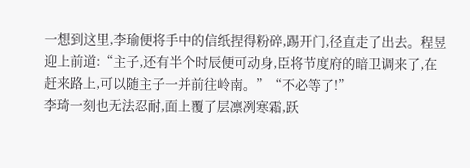一想到这里,李瑜便将手中的信纸捏得粉碎,踢开门,径直走了出去。程昱迎上前道:“主子,还有半个时辰便可动身,臣将节度府的暗卫调来了,在赶来路上,可以随主子一并前往岭南。”“不必等了!”
李琦一刻也无法忍耐,面上覆了层凛冽寒霜,跃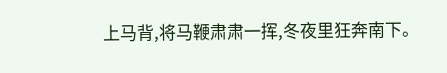上马背,将马鞭肃肃一挥,冬夜里狂奔南下。